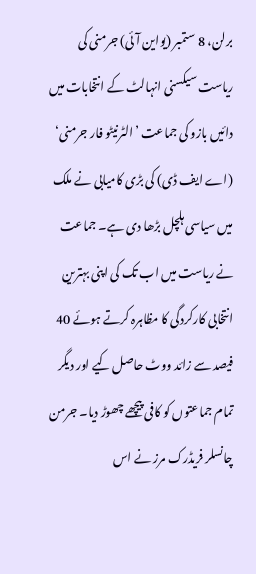برلن، 8 ستمبر (یواین آئی) جرمنی کی ریاست سیکسنی انہالٹ کے انتخابات میں دائیں بازو کی جماعت ’الٹرنیٹو فار جرمنی‘ (اے ایف ڈی) کی بڑی کامیابی نے ملک میں سیاسی ہلچل بڑھا دی ہے۔ جماعت نے ریاست میں اب تک کی اپنی بہترین انتخابی کارکردگی کا مظاہرہ کرتے ہوئے 40 فیصد سے زائد ووٹ حاصل کیے اور دیگر تمام جماعتوں کو کافی پیچھے چھوڑ دیا۔ جرمن چانسلر فریڈرک مرز نے اس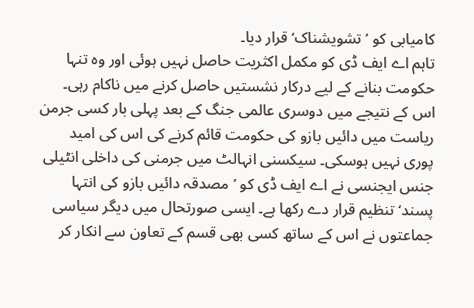کامیابی کو ’تشویشناک‘ قرار دیا۔
تاہم اے ایف ڈی کو مکمل اکثریت حاصل نہیں ہوئی اور وہ تنہا حکومت بنانے کے لیے درکار نشستیں حاصل کرنے میں ناکام رہی۔ اس کے نتیجے میں دوسری عالمی جنگ کے بعد پہلی بار کسی جرمن ریاست میں دائیں بازو کی حکومت قائم کرنے کی اس کی امید پوری نہیں ہوسکی۔ سیکسنی انہالٹ میں جرمنی کی داخلی انٹیلی جنس ایجنسی نے اے ایف ڈی کو ’مصدقہ دائیں بازو کی انتہا پسند‘ تنظیم قرار دے رکھا ہے۔ ایسی صورتحال میں دیگر سیاسی جماعتوں نے اس کے ساتھ کسی بھی قسم کے تعاون سے انکار کر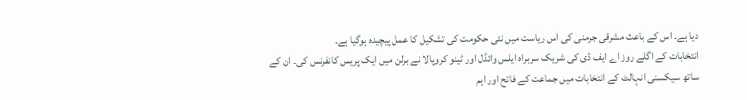دیا ہے۔ اس کے باعث مشرقی جرمنی کی اس ریاست میں نئی حکومت کی تشکیل کا عمل پیچیدہ ہوگیا ہے۔
انتخابات کے اگلے روز اے ایف ڈی کی شریک سربراہ ایلس وائڈل اور ٹینو کروپالا نے برلن میں ایک پریس کانفرنس کی۔ ان کے ساتھ سیکسنی انہالٹ کے انتخابات میں جماعت کے فاتح اور اہم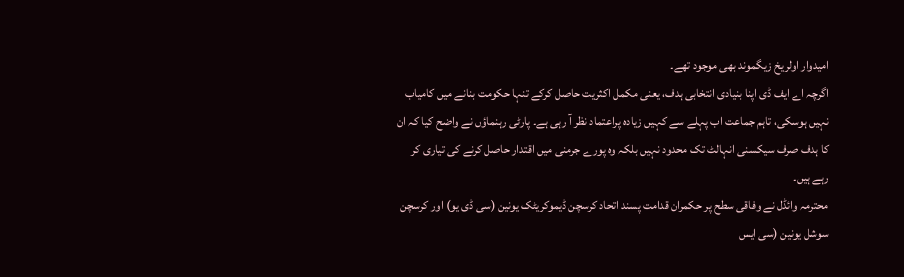امیدوار اولریخ زیگموند بھی موجود تھے۔
اگرچہ اے ایف ڈی اپنا بنیادی انتخابی ہدف، یعنی مکمل اکثریت حاصل کرکے تنہا حکومت بنانے میں کامیاب نہیں ہوسکی، تاہم جماعت اب پہلے سے کہیں زیادہ پراعتماد نظر آ رہی ہے۔ پارٹی رہنماؤں نے واضح کیا کہ ان کا ہدف صرف سیکسنی انہالٹ تک محدود نہیں بلکہ وہ پورے جرمنی میں اقتدار حاصل کرنے کی تیاری کر رہے ہیں۔
محترمہ وائڈل نے وفاقی سطح پر حکمران قدامت پسند اتحاد کرسچن ڈیموکریٹک یونین (سی ڈی یو) اور کرسچن سوشل یونین (سی ایس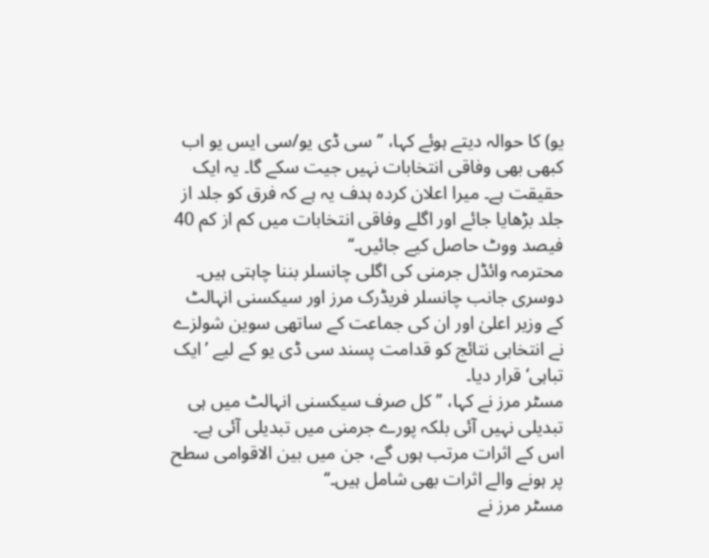یو) کا حوالہ دیتے ہوئے کہا، ’’سی ڈی یو/سی ایس یو اب کبھی بھی وفاقی انتخابات نہیں جیت سکے گا۔ یہ ایک حقیقت ہے۔ میرا اعلان کردہ ہدف یہ ہے کہ فرق کو جلد از جلد بڑھایا جائے اور اگلے وفاقی انتخابات میں کم از کم 40 فیصد ووٹ حاصل کیے جائیں۔‘‘
محترمہ وائڈل جرمنی کی اگلی چانسلر بننا چاہتی ہیں۔ دوسری جانب چانسلر فریڈرک مرز اور سیکسنی انہالٹ کے وزیر اعلیٰ اور ان کی جماعت کے ساتھی سوین شولزے نے انتخابی نتائج کو قدامت پسند سی ڈی یو کے لیے ’ایک تباہی‘ قرار دیا۔
مسٹر مرز نے کہا، ’’کل صرف سیکسنی انہالٹ میں ہی تبدیلی نہیں آئی بلکہ پورے جرمنی میں تبدیلی آئی ہے۔ اس کے اثرات مرتب ہوں گے، جن میں بین الاقوامی سطح پر ہونے والے اثرات بھی شامل ہیں۔‘‘
مسٹر مرز نے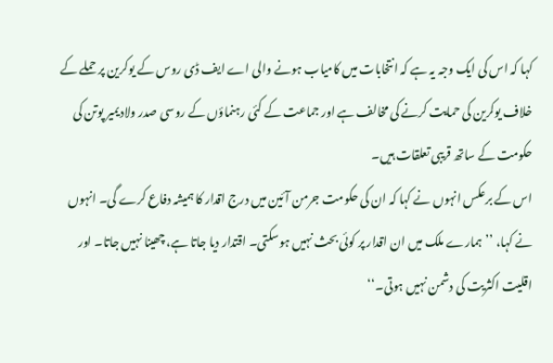کہا کہ اس کی ایک وجہ یہ ہے کہ انتخابات میں کامیاب ہونے والی اے ایف ڈی روس کے یوکرین پر حملے کے خلاف یوکرین کی حمایت کرنے کی مخالف ہے اور جماعت کے کئی رہنماؤں کے روسی صدر ولادیمیر پوتن کی حکومت کے ساتھ قریبی تعلقات ہیں۔
اس کے برعکس انہوں نے کہا کہ ان کی حکومت جرمن آئین میں درج اقدار کا ہمیشہ دفاع کرے گی۔ انہوں نے کہا، ’’ہمارے ملک میں ان اقدار پر کوئی بحث نہیں ہوسکتی۔ اقتدار دیا جاتا ہے، چھینا نہیں جاتا۔ اور اقلیت اکثریت کی دشمن نہیں ہوتی۔‘‘